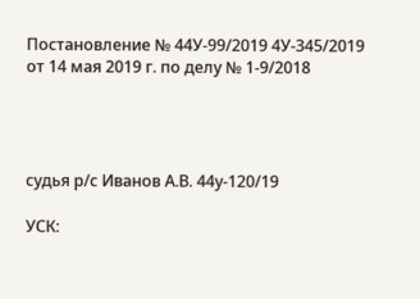Постановление № 44У-99/2019 4У-345/2019 от 14 мая 2019 г. по делу № 1-9/2018




судья р/с Иванов А.В. 44у-120/19

УСК: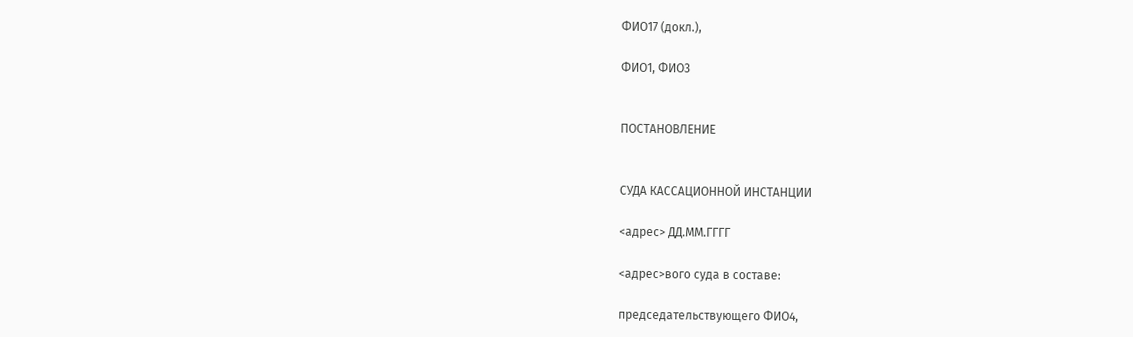ФИО17 (докл.),

ФИО1, ФИО3


ПОСТАНОВЛЕНИЕ


СУДА КАССАЦИОННОЙ ИНСТАНЦИИ

<адрес> ДД.ММ.ГГГГ

<адрес>вого суда в составе:

председательствующего ФИО4,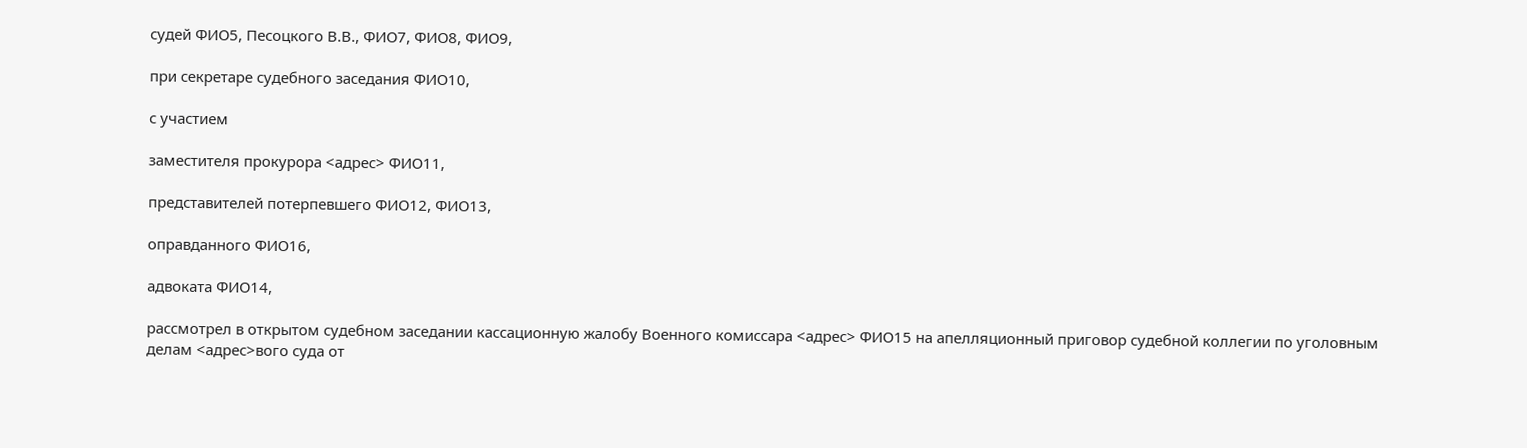судей ФИО5, Песоцкого В.В., ФИО7, ФИО8, ФИО9,

при секретаре судебного заседания ФИО10,

с участием

заместителя прокурора <адрес> ФИО11,

представителей потерпевшего ФИО12, ФИО13,

оправданного ФИО16,

адвоката ФИО14,

рассмотрел в открытом судебном заседании кассационную жалобу Военного комиссара <адрес> ФИО15 на апелляционный приговор судебной коллегии по уголовным делам <адрес>вого суда от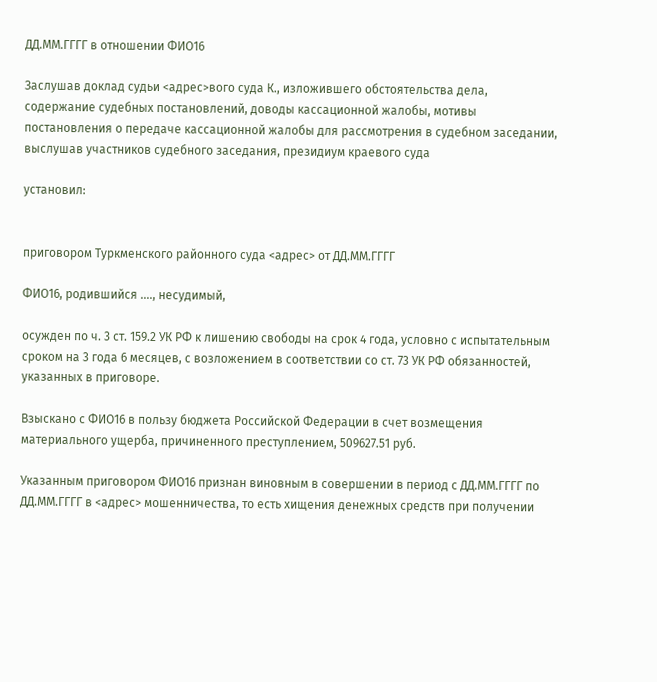ДД.ММ.ГГГГ в отношении ФИО16

Заслушав доклад судьи <адрес>вого суда К., изложившего обстоятельства дела, содержание судебных постановлений, доводы кассационной жалобы, мотивы постановления о передаче кассационной жалобы для рассмотрения в судебном заседании, выслушав участников судебного заседания, президиум краевого суда

установил:


приговором Туркменского районного суда <адрес> от ДД.ММ.ГГГГ

ФИО16, родившийся …., несудимый,

осужден по ч. 3 ст. 159.2 УК РФ к лишению свободы на срок 4 года, условно с испытательным сроком на 3 года 6 месяцев, с возложением в соответствии со ст. 73 УК РФ обязанностей, указанных в приговоре.

Взыскано с ФИО16 в пользу бюджета Российской Федерации в счет возмещения материального ущерба, причиненного преступлением, 509627.51 руб.

Указанным приговором ФИО16 признан виновным в совершении в период с ДД.ММ.ГГГГ по ДД.ММ.ГГГГ в <адрес> мошенничества, то есть хищения денежных средств при получении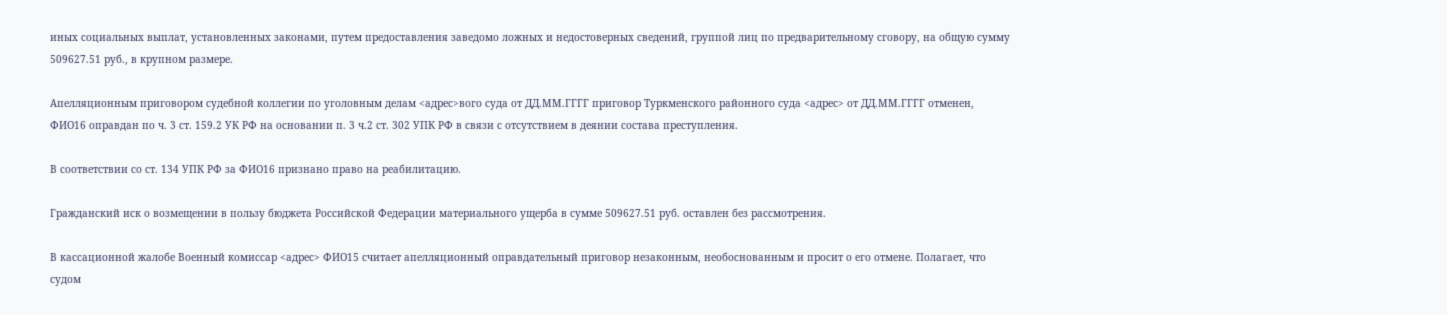иных социальных выплат, установленных законами, путем предоставления заведомо ложных и недостоверных сведений, группой лиц по предварительному сговору, на общую сумму 509627.51 руб., в крупном размере.

Апелляционным приговором судебной коллегии по уголовным делам <адрес>вого суда от ДД.ММ.ГГГГ приговор Туркменского районного суда <адрес> от ДД.ММ.ГГГГ отменен, ФИО16 оправдан по ч. 3 ст. 159.2 УК РФ на основании п. 3 ч.2 ст. 302 УПК РФ в связи с отсутствием в деянии состава преступления.

В соответствии со ст. 134 УПК РФ за ФИО16 признано право на реабилитацию.

Гражданский иск о возмещении в пользу бюджета Российской Федерации материального ущерба в сумме 509627.51 руб. оставлен без рассмотрения.

В кассационной жалобе Военный комиссар <адрес> ФИО15 считает апелляционный оправдательный приговор незаконным, необоснованным и просит о его отмене. Полагает, что судом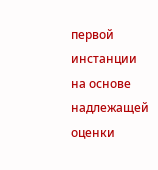первой инстанции на основе надлежащей оценки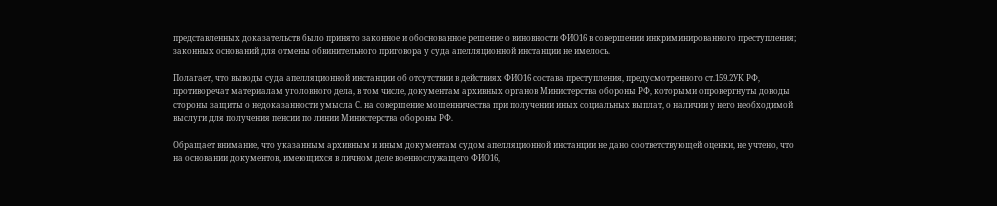представленных доказательств было принято законное и обоснованное решение о виновности ФИО16 в совершении инкриминированного преступления; законных оснований для отмены обвинительного приговора у суда апелляционной инстанции не имелось.

Полагает, что выводы суда апелляционной инстанции об отсутствии в действиях ФИО16 состава преступления, предусмотренного ст.159.2УК РФ, противоречат материалам уголовного дела, в том числе, документам архивных органов Министерства обороны РФ, которыми опровергнуты доводы стороны защиты о недоказанности умысла С. на совершение мошенничества при получении иных социальных выплат, о наличии у него необходимой выслуги для получения пенсии по линии Министерства обороны РФ.

Обращает внимание, что указанным архивным и иным документам судом апелляционной инстанции не дано соответствующей оценки, не учтено, что на основании документов, имеющихся в личном деле военнослужащего ФИО16,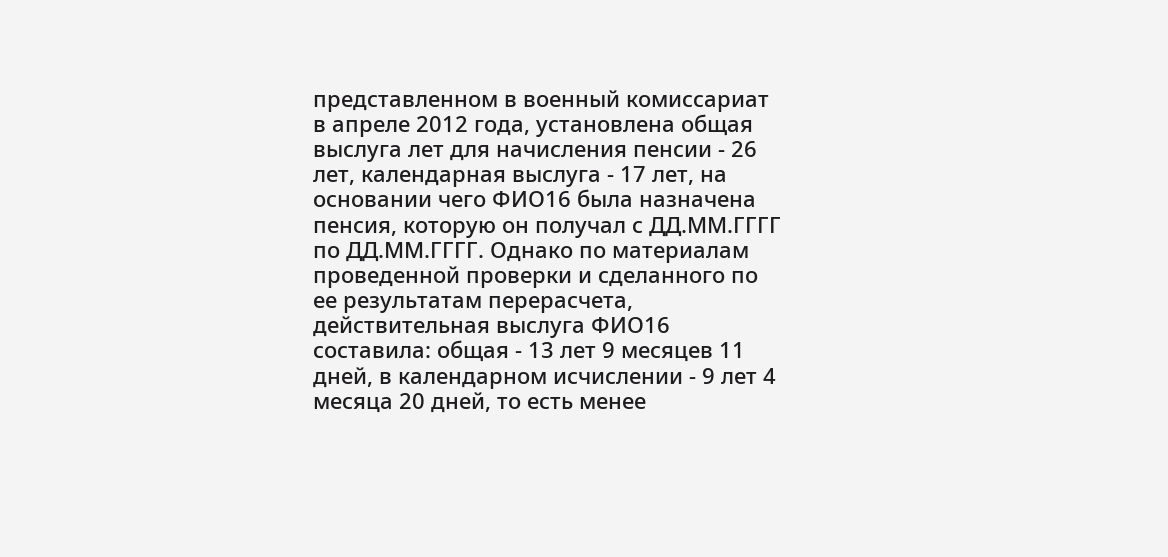представленном в военный комиссариат в апреле 2012 года, установлена общая выслуга лет для начисления пенсии - 26 лет, календарная выслуга - 17 лет, на основании чего ФИО16 была назначена пенсия, которую он получал с ДД.ММ.ГГГГ по ДД.ММ.ГГГГ. Однако по материалам проведенной проверки и сделанного по ее результатам перерасчета, действительная выслуга ФИО16 составила: общая - 13 лет 9 месяцев 11 дней, в календарном исчислении - 9 лет 4 месяца 20 дней, то есть менее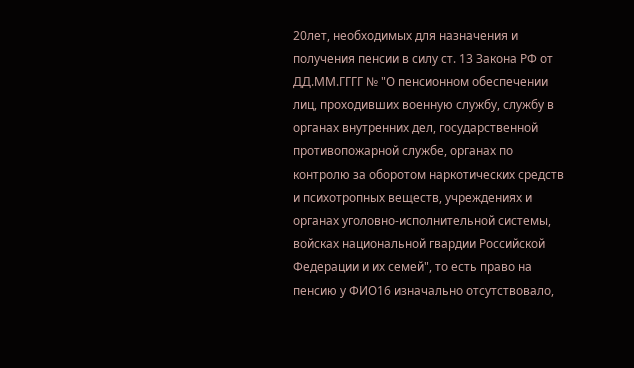20лет, необходимых для назначения и получения пенсии в силу ст. 13 Закона РФ от ДД.ММ.ГГГГ № "О пенсионном обеспечении лиц, проходивших военную службу, службу в органах внутренних дел, государственной противопожарной службе, органах по контролю за оборотом наркотических средств и психотропных веществ, учреждениях и органах уголовно-исполнительной системы, войсках национальной гвардии Российской Федерации и их семей", то есть право на пенсию у ФИО16 изначально отсутствовало,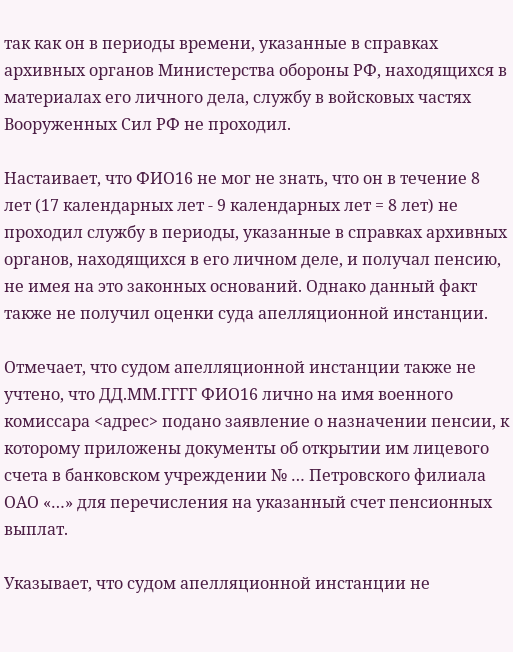так как он в периоды времени, указанные в справках архивных органов Министерства обороны РФ, находящихся в материалах его личного дела, службу в войсковых частях Вооруженных Сил РФ не проходил.

Настаивает, что ФИО16 не мог не знать, что он в течение 8 лет (17 календарных лет - 9 календарных лет = 8 лет) не проходил службу в периоды, указанные в справках архивных органов, находящихся в его личном деле, и получал пенсию, не имея на это законных оснований. Однако данный факт также не получил оценки суда апелляционной инстанции.

Отмечает, что судом апелляционной инстанции также не учтено, что ДД.ММ.ГГГГ ФИО16 лично на имя военного комиссара <адрес> подано заявление о назначении пенсии, к которому приложены документы об открытии им лицевого счета в банковском учреждении № … Петровского филиала ОАО «…» для перечисления на указанный счет пенсионных выплат.

Указывает, что судом апелляционной инстанции не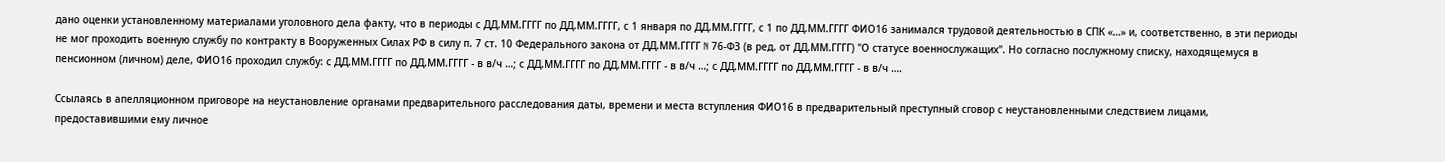дано оценки установленному материалами уголовного дела факту, что в периоды с ДД.ММ.ГГГГ по ДД.ММ.ГГГГ, с 1 января по ДД.ММ.ГГГГ, с 1 по ДД.ММ.ГГГГ ФИО16 занимался трудовой деятельностью в СПК «…» и, соответственно, в эти периоды не мог проходить военную службу по контракту в Вооруженных Силах РФ в силу п. 7 ст. 10 Федерального закона от ДД.ММ.ГГГГ N 76-ФЗ (в ред. от ДД.ММ.ГГГГ) "О статусе военнослужащих". Но согласно послужному списку, находящемуся в пенсионном (личном) деле, ФИО16 проходил службу: с ДД.ММ.ГГГГ по ДД.ММ.ГГГГ - в в/ч …; с ДД.ММ.ГГГГ по ДД.ММ.ГГГГ - в в/ч …; с ДД.ММ.ГГГГ по ДД.ММ.ГГГГ - в в/ч ….

Ссылаясь в апелляционном приговоре на неустановление органами предварительного расследования даты, времени и места вступления ФИО16 в предварительный преступный сговор с неустановленными следствием лицами, предоставившими ему личное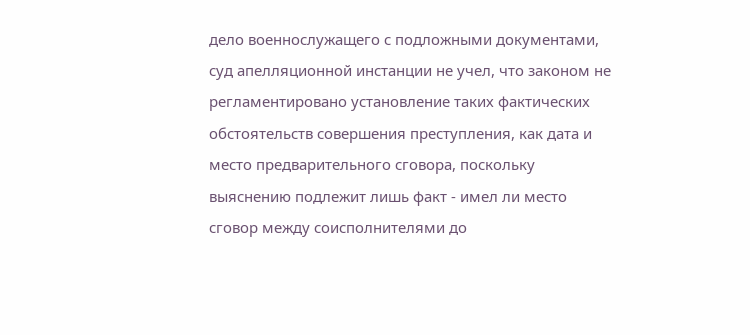дело военнослужащего с подложными документами, суд апелляционной инстанции не учел, что законом не регламентировано установление таких фактических обстоятельств совершения преступления, как дата и место предварительного сговора, поскольку выяснению подлежит лишь факт - имел ли место сговор между соисполнителями до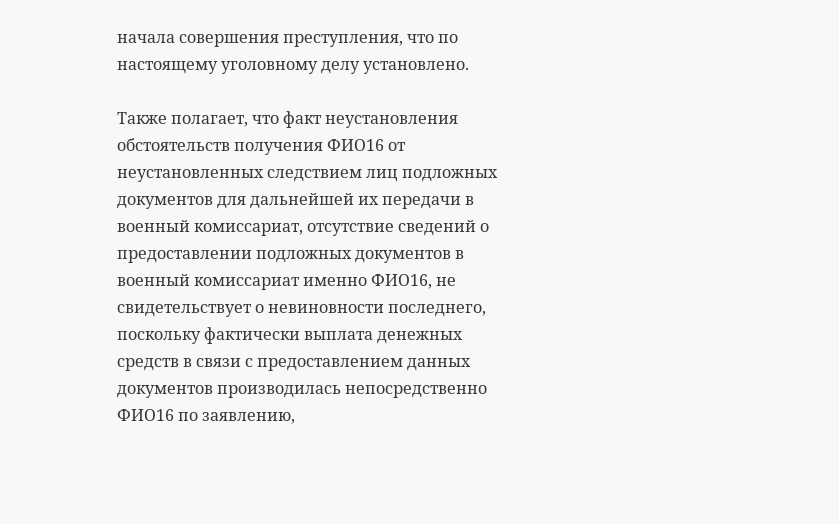начала совершения преступления, что по настоящему уголовному делу установлено.

Также полагает, что факт неустановления обстоятельств получения ФИО16 от неустановленных следствием лиц подложных документов для дальнейшей их передачи в военный комиссариат, отсутствие сведений о предоставлении подложных документов в военный комиссариат именно ФИО16, не свидетельствует о невиновности последнего, поскольку фактически выплата денежных средств в связи с предоставлением данных документов производилась непосредственно ФИО16 по заявлению,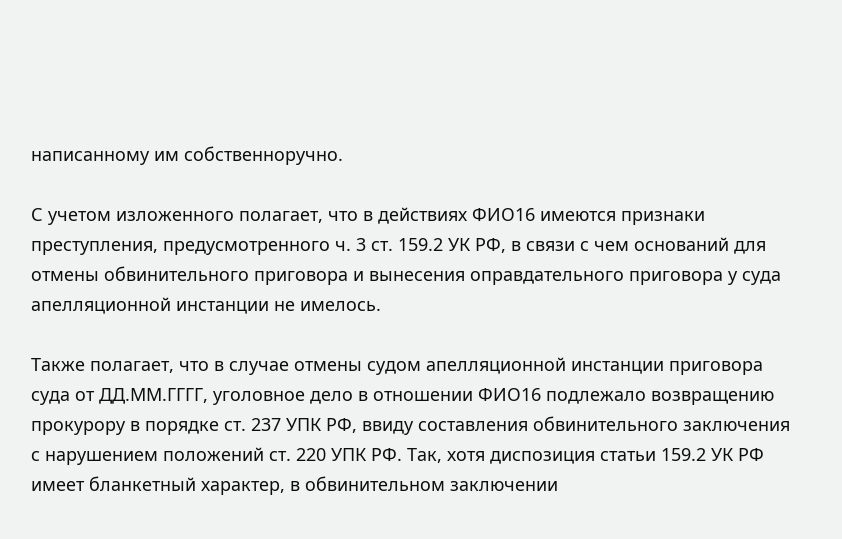написанному им собственноручно.

С учетом изложенного полагает, что в действиях ФИО16 имеются признаки преступления, предусмотренного ч. 3 ст. 159.2 УК РФ, в связи с чем оснований для отмены обвинительного приговора и вынесения оправдательного приговора у суда апелляционной инстанции не имелось.

Также полагает, что в случае отмены судом апелляционной инстанции приговора суда от ДД.ММ.ГГГГ, уголовное дело в отношении ФИО16 подлежало возвращению прокурору в порядке ст. 237 УПК РФ, ввиду составления обвинительного заключения с нарушением положений ст. 220 УПК РФ. Так, хотя диспозиция статьи 159.2 УК РФ имеет бланкетный характер, в обвинительном заключении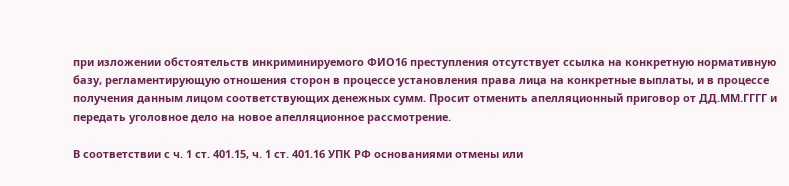при изложении обстоятельств инкриминируемого ФИО16 преступления отсутствует ссылка на конкретную нормативную базу, регламентирующую отношения сторон в процессе установления права лица на конкретные выплаты, и в процессе получения данным лицом соответствующих денежных сумм. Просит отменить апелляционный приговор от ДД.ММ.ГГГГ и передать уголовное дело на новое апелляционное рассмотрение.

В соответствии с ч. 1 ст. 401.15, ч. 1 ст. 401.16 УПК РФ основаниями отмены или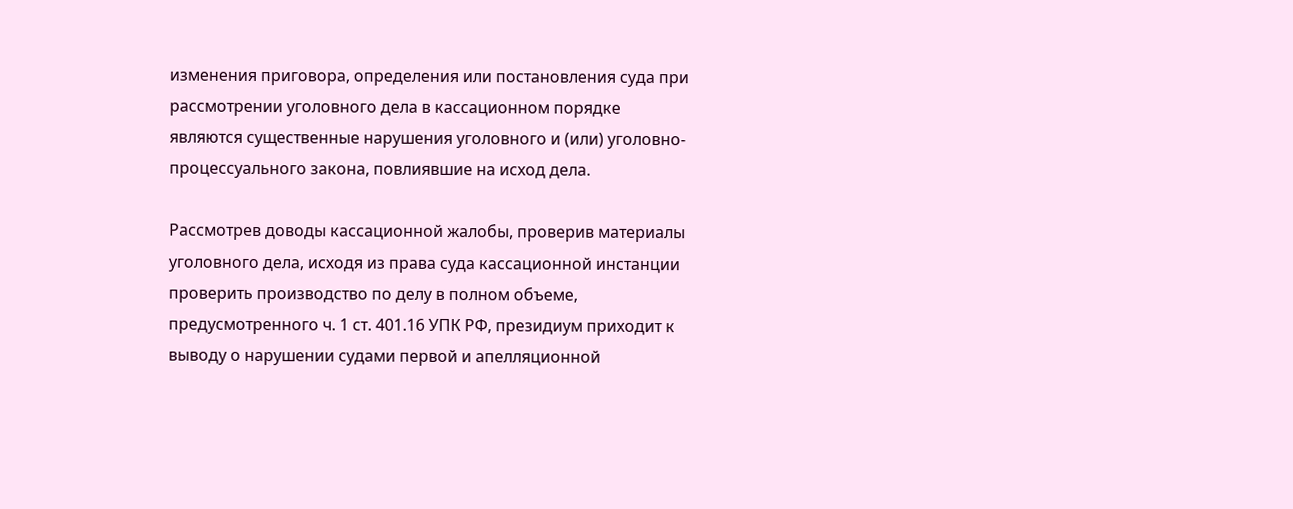изменения приговора, определения или постановления суда при рассмотрении уголовного дела в кассационном порядке являются существенные нарушения уголовного и (или) уголовно-процессуального закона, повлиявшие на исход дела.

Рассмотрев доводы кассационной жалобы, проверив материалы уголовного дела, исходя из права суда кассационной инстанции проверить производство по делу в полном объеме, предусмотренного ч. 1 ст. 401.16 УПК РФ, президиум приходит к выводу о нарушении судами первой и апелляционной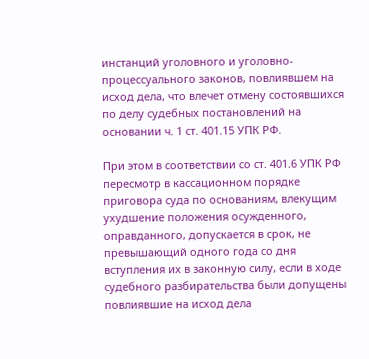инстанций уголовного и уголовно-процессуального законов, повлиявшем на исход дела, что влечет отмену состоявшихся по делу судебных постановлений на основании ч. 1 ст. 401.15 УПК РФ.

При этом в соответствии со ст. 401.6 УПК РФ пересмотр в кассационном порядке приговора суда по основаниям, влекущим ухудшение положения осужденного, оправданного, допускается в срок, не превышающий одного года со дня вступления их в законную силу, если в ходе судебного разбирательства были допущены повлиявшие на исход дела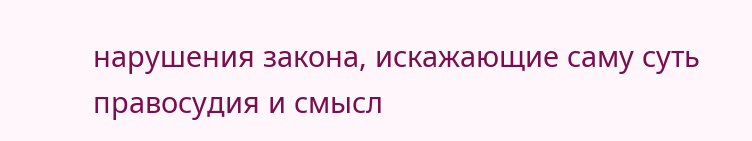нарушения закона, искажающие саму суть правосудия и смысл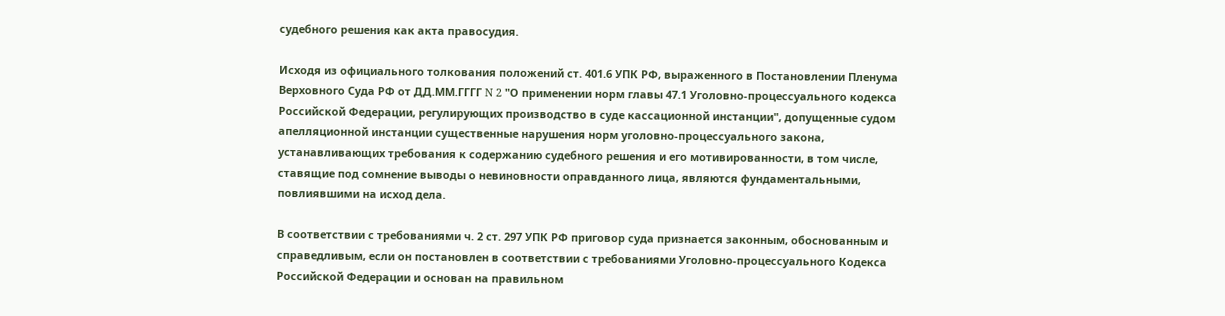судебного решения как акта правосудия.

Исходя из официального толкования положений ст. 401.6 УПК РФ, выраженного в Постановлении Пленума Верховного Суда РФ от ДД.ММ.ГГГГ N 2 "О применении норм главы 47.1 Уголовно-процессуального кодекса Российской Федерации, регулирующих производство в суде кассационной инстанции", допущенные судом апелляционной инстанции существенные нарушения норм уголовно-процессуального закона, устанавливающих требования к содержанию судебного решения и его мотивированности, в том числе, ставящие под сомнение выводы о невиновности оправданного лица, являются фундаментальными, повлиявшими на исход дела.

В соответствии с требованиями ч. 2 ст. 297 УПК РФ приговор суда признается законным, обоснованным и справедливым, если он постановлен в соответствии с требованиями Уголовно-процессуального Кодекса Российской Федерации и основан на правильном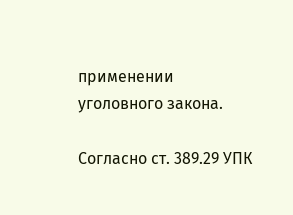применении уголовного закона.

Согласно ст. 389.29 УПК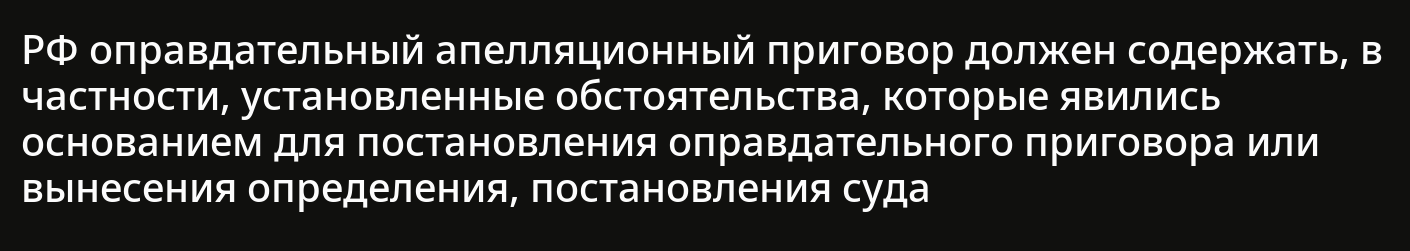РФ оправдательный апелляционный приговор должен содержать, в частности, установленные обстоятельства, которые явились основанием для постановления оправдательного приговора или вынесения определения, постановления суда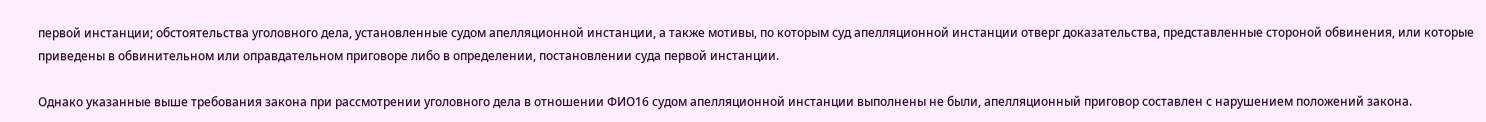первой инстанции; обстоятельства уголовного дела, установленные судом апелляционной инстанции, а также мотивы, по которым суд апелляционной инстанции отверг доказательства, представленные стороной обвинения, или которые приведены в обвинительном или оправдательном приговоре либо в определении, постановлении суда первой инстанции.

Однако указанные выше требования закона при рассмотрении уголовного дела в отношении ФИО16 судом апелляционной инстанции выполнены не были, апелляционный приговор составлен с нарушением положений закона.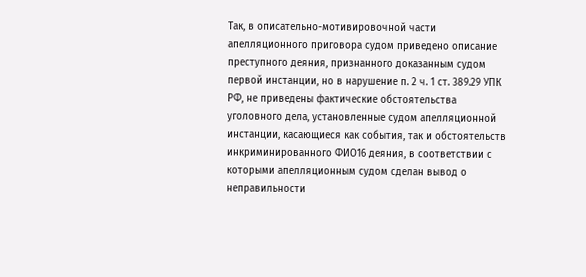Так, в описательно-мотивировочной части апелляционного приговора судом приведено описание преступного деяния, признанного доказанным судом первой инстанции, но в нарушение п. 2 ч. 1 ст. 389.29 УПК РФ, не приведены фактические обстоятельства уголовного дела, установленные судом апелляционной инстанции, касающиеся как события, так и обстоятельств инкриминированного ФИО16 деяния, в соответствии с которыми апелляционным судом сделан вывод о неправильности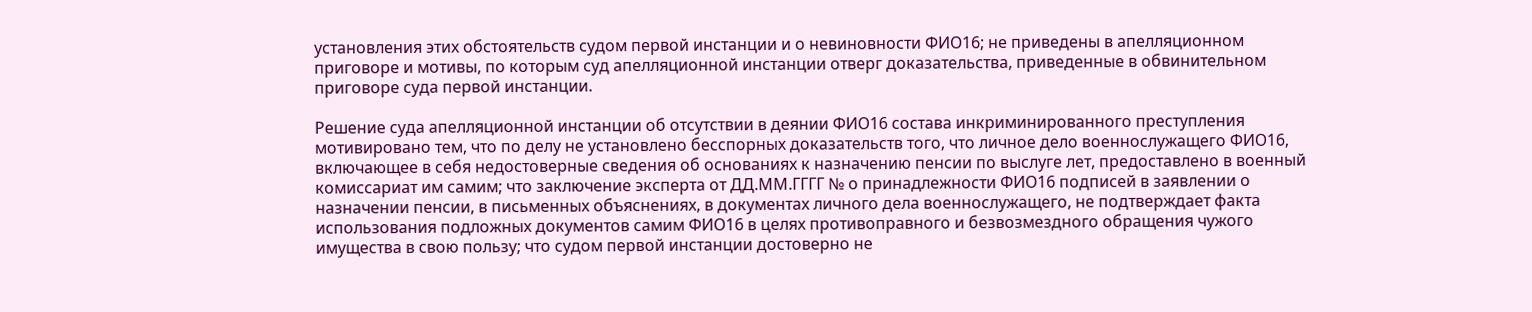установления этих обстоятельств судом первой инстанции и о невиновности ФИО16; не приведены в апелляционном приговоре и мотивы, по которым суд апелляционной инстанции отверг доказательства, приведенные в обвинительном приговоре суда первой инстанции.

Решение суда апелляционной инстанции об отсутствии в деянии ФИО16 состава инкриминированного преступления мотивировано тем, что по делу не установлено бесспорных доказательств того, что личное дело военнослужащего ФИО16, включающее в себя недостоверные сведения об основаниях к назначению пенсии по выслуге лет, предоставлено в военный комиссариат им самим; что заключение эксперта от ДД.ММ.ГГГГ № о принадлежности ФИО16 подписей в заявлении о назначении пенсии, в письменных объяснениях, в документах личного дела военнослужащего, не подтверждает факта использования подложных документов самим ФИО16 в целях противоправного и безвозмездного обращения чужого имущества в свою пользу; что судом первой инстанции достоверно не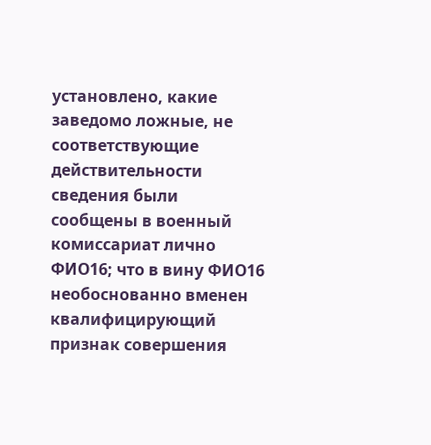установлено, какие заведомо ложные, не соответствующие действительности сведения были сообщены в военный комиссариат лично ФИО16; что в вину ФИО16 необоснованно вменен квалифицирующий признак совершения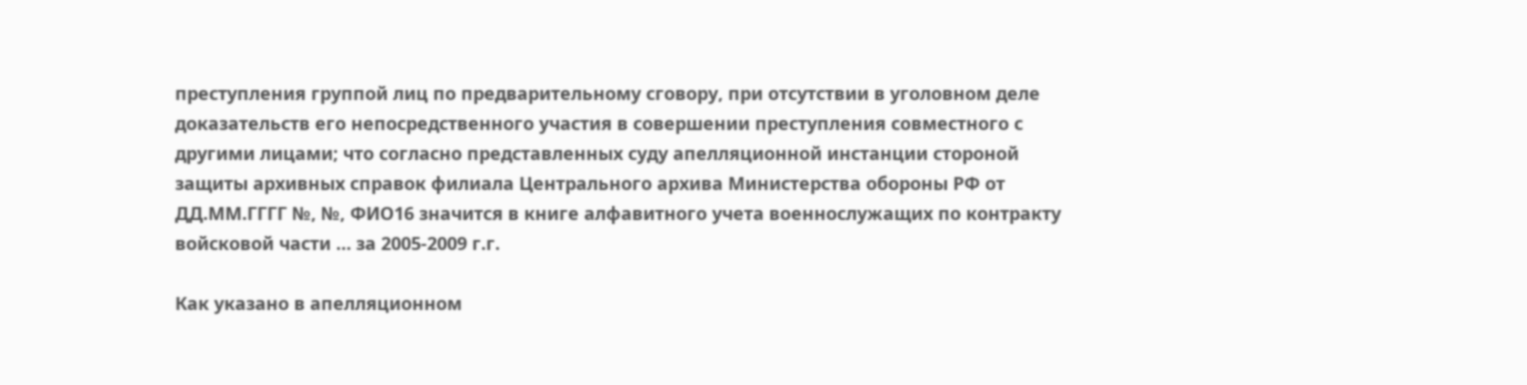преступления группой лиц по предварительному сговору, при отсутствии в уголовном деле доказательств его непосредственного участия в совершении преступления совместного с другими лицами; что согласно представленных суду апелляционной инстанции стороной защиты архивных справок филиала Центрального архива Министерства обороны РФ от ДД.ММ.ГГГГ №, №, ФИО16 значится в книге алфавитного учета военнослужащих по контракту войсковой части … за 2005-2009 г.г.

Как указано в апелляционном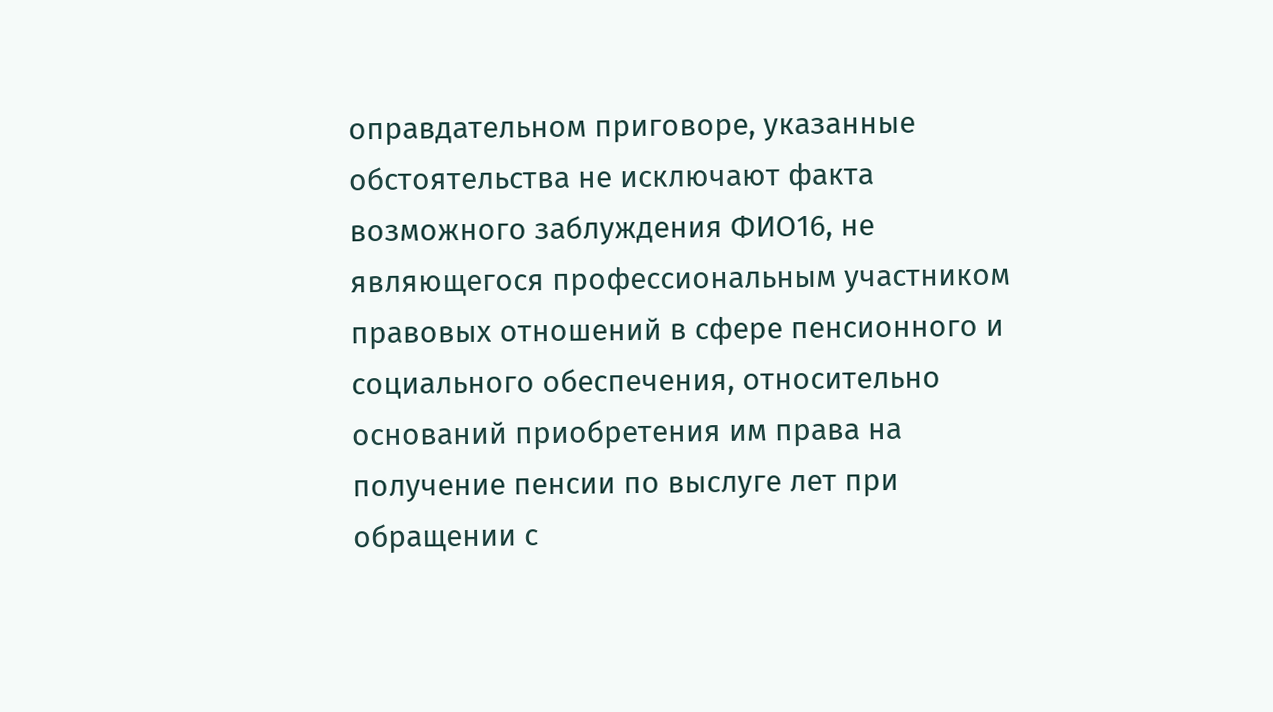оправдательном приговоре, указанные обстоятельства не исключают факта возможного заблуждения ФИО16, не являющегося профессиональным участником правовых отношений в сфере пенсионного и социального обеспечения, относительно оснований приобретения им права на получение пенсии по выслуге лет при обращении с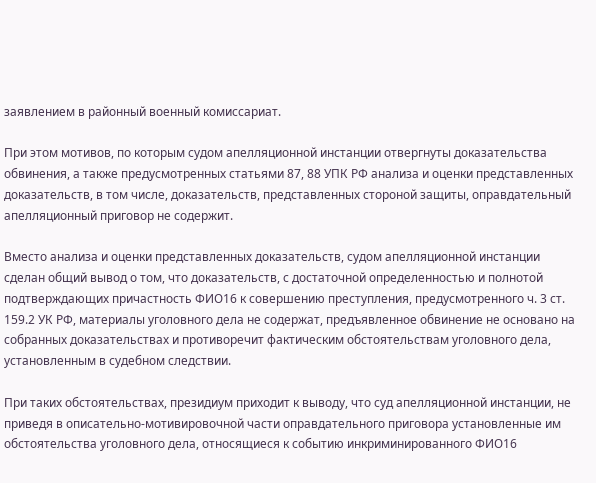заявлением в районный военный комиссариат.

При этом мотивов, по которым судом апелляционной инстанции отвергнуты доказательства обвинения, а также предусмотренных статьями 87, 88 УПК РФ анализа и оценки представленных доказательств, в том числе, доказательств, представленных стороной защиты, оправдательный апелляционный приговор не содержит.

Вместо анализа и оценки представленных доказательств, судом апелляционной инстанции сделан общий вывод о том, что доказательств, с достаточной определенностью и полнотой подтверждающих причастность ФИО16 к совершению преступления, предусмотренного ч. 3 ст. 159.2 УК РФ, материалы уголовного дела не содержат, предъявленное обвинение не основано на собранных доказательствах и противоречит фактическим обстоятельствам уголовного дела, установленным в судебном следствии.

При таких обстоятельствах, президиум приходит к выводу, что суд апелляционной инстанции, не приведя в описательно-мотивировочной части оправдательного приговора установленные им обстоятельства уголовного дела, относящиеся к событию инкриминированного ФИО16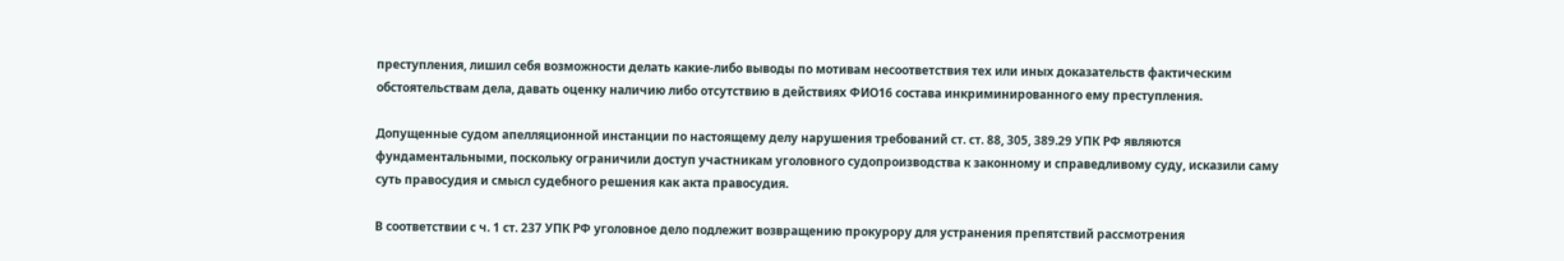преступления, лишил себя возможности делать какие-либо выводы по мотивам несоответствия тех или иных доказательств фактическим обстоятельствам дела, давать оценку наличию либо отсутствию в действиях ФИО16 состава инкриминированного ему преступления.

Допущенные судом апелляционной инстанции по настоящему делу нарушения требований ст. ст. 88, 305, 389.29 УПК РФ являются фундаментальными, поскольку ограничили доступ участникам уголовного судопроизводства к законному и справедливому суду, исказили саму суть правосудия и смысл судебного решения как акта правосудия.

В соответствии с ч. 1 ст. 237 УПК РФ уголовное дело подлежит возвращению прокурору для устранения препятствий рассмотрения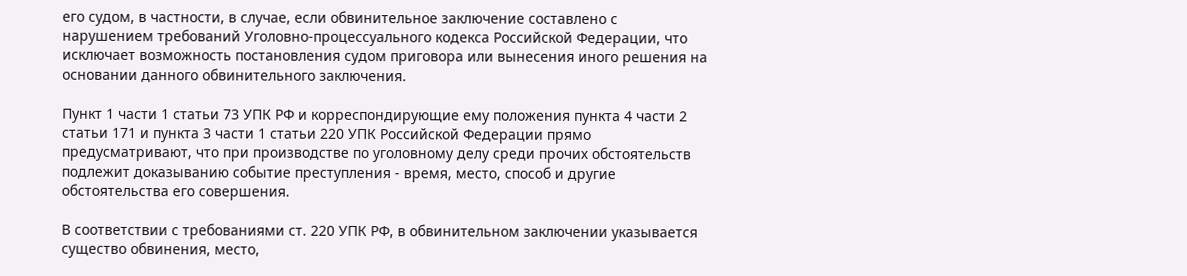его судом, в частности, в случае, если обвинительное заключение составлено с нарушением требований Уголовно-процессуального кодекса Российской Федерации, что исключает возможность постановления судом приговора или вынесения иного решения на основании данного обвинительного заключения.

Пункт 1 части 1 статьи 73 УПК РФ и корреспондирующие ему положения пункта 4 части 2 статьи 171 и пункта 3 части 1 статьи 220 УПК Российской Федерации прямо предусматривают, что при производстве по уголовному делу среди прочих обстоятельств подлежит доказыванию событие преступления - время, место, способ и другие обстоятельства его совершения.

В соответствии с требованиями ст. 220 УПК РФ, в обвинительном заключении указывается существо обвинения, место,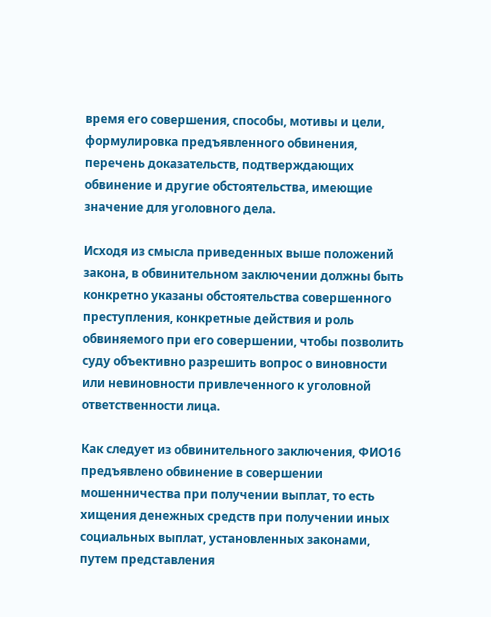время его совершения, способы, мотивы и цели, формулировка предъявленного обвинения, перечень доказательств, подтверждающих обвинение и другие обстоятельства, имеющие значение для уголовного дела.

Исходя из смысла приведенных выше положений закона, в обвинительном заключении должны быть конкретно указаны обстоятельства совершенного преступления, конкретные действия и роль обвиняемого при его совершении, чтобы позволить суду объективно разрешить вопрос о виновности или невиновности привлеченного к уголовной ответственности лица.

Как следует из обвинительного заключения, ФИО16 предъявлено обвинение в совершении мошенничества при получении выплат, то есть хищения денежных средств при получении иных социальных выплат, установленных законами, путем представления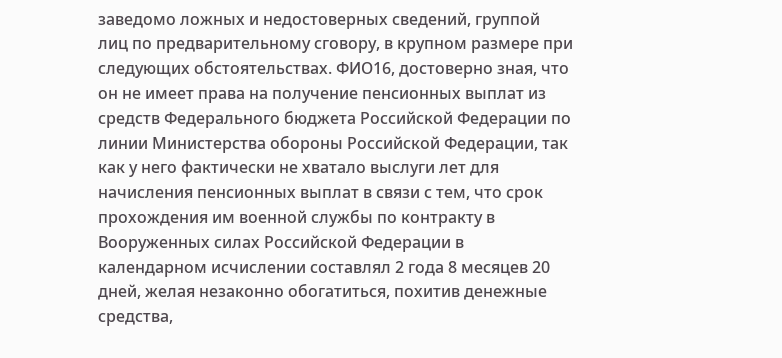заведомо ложных и недостоверных сведений, группой лиц по предварительному сговору, в крупном размере при следующих обстоятельствах. ФИО16, достоверно зная, что он не имеет права на получение пенсионных выплат из средств Федерального бюджета Российской Федерации по линии Министерства обороны Российской Федерации, так как у него фактически не хватало выслуги лет для начисления пенсионных выплат в связи с тем, что срок прохождения им военной службы по контракту в Вооруженных силах Российской Федерации в календарном исчислении составлял 2 года 8 месяцев 20 дней, желая незаконно обогатиться, похитив денежные средства,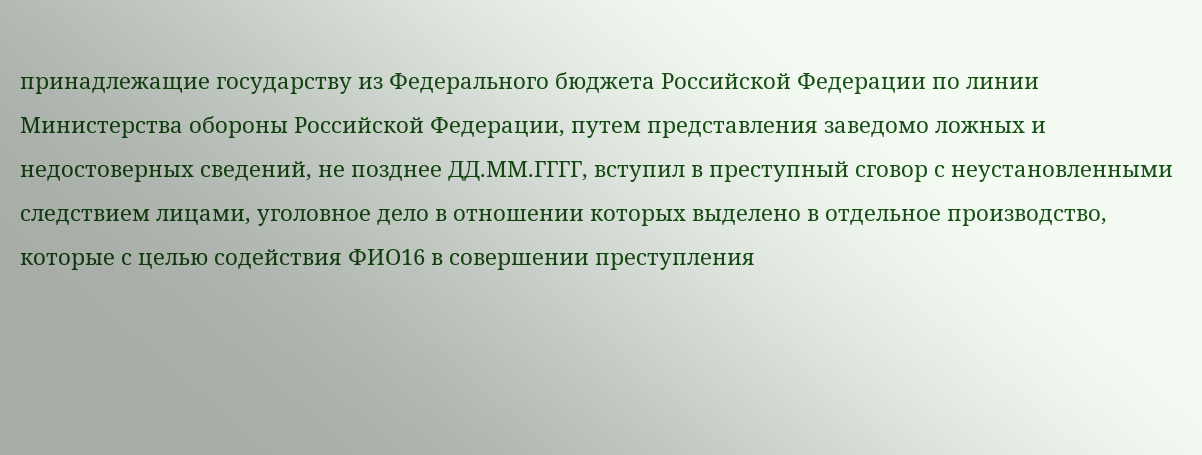принадлежащие государству из Федерального бюджета Российской Федерации по линии Министерства обороны Российской Федерации, путем представления заведомо ложных и недостоверных сведений, не позднее ДД.ММ.ГГГГ, вступил в преступный сговор с неустановленными следствием лицами, уголовное дело в отношении которых выделено в отдельное производство, которые с целью содействия ФИО16 в совершении преступления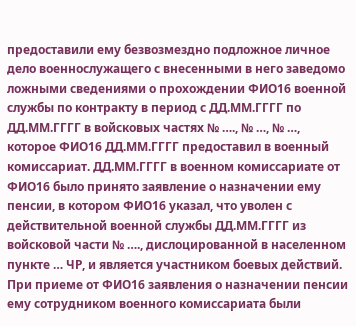предоставили ему безвозмездно подложное личное дело военнослужащего с внесенными в него заведомо ложными сведениями о прохождении ФИО16 военной службы по контракту в период с ДД.ММ.ГГГГ по ДД.ММ.ГГГГ в войсковых частях № …., № …, № …, которое ФИО16 ДД.ММ.ГГГГ предоставил в военный комиссариат. ДД.ММ.ГГГГ в военном комиссариате от ФИО16 было принято заявление о назначении ему пенсии, в котором ФИО16 указал, что уволен с действительной военной службы ДД.ММ.ГГГГ из войсковой части № …., дислоцированной в населенном пункте … ЧР, и является участником боевых действий. При приеме от ФИО16 заявления о назначении пенсии ему сотрудником военного комиссариата были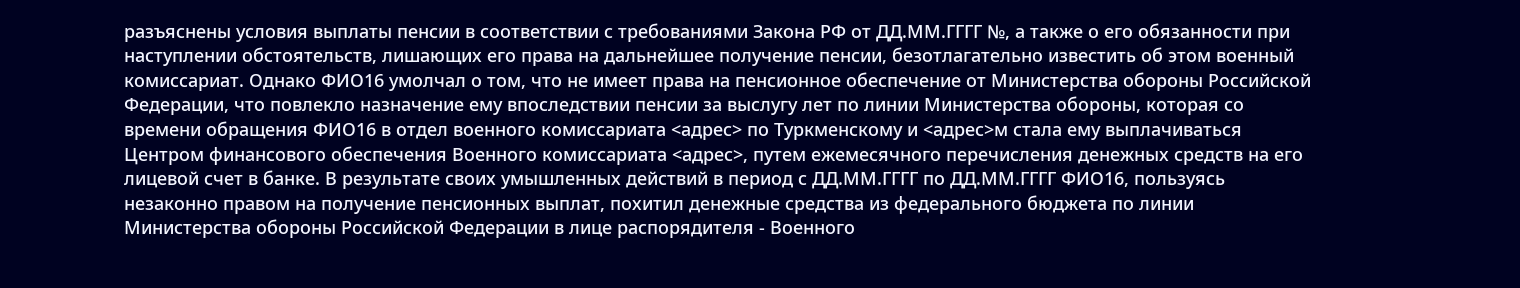разъяснены условия выплаты пенсии в соответствии с требованиями Закона РФ от ДД.ММ.ГГГГ №, а также о его обязанности при наступлении обстоятельств, лишающих его права на дальнейшее получение пенсии, безотлагательно известить об этом военный комиссариат. Однако ФИО16 умолчал о том, что не имеет права на пенсионное обеспечение от Министерства обороны Российской Федерации, что повлекло назначение ему впоследствии пенсии за выслугу лет по линии Министерства обороны, которая со времени обращения ФИО16 в отдел военного комиссариата <адрес> по Туркменскому и <адрес>м стала ему выплачиваться Центром финансового обеспечения Военного комиссариата <адрес>, путем ежемесячного перечисления денежных средств на его лицевой счет в банке. В результате своих умышленных действий в период с ДД.ММ.ГГГГ по ДД.ММ.ГГГГ ФИО16, пользуясь незаконно правом на получение пенсионных выплат, похитил денежные средства из федерального бюджета по линии Министерства обороны Российской Федерации в лице распорядителя - Военного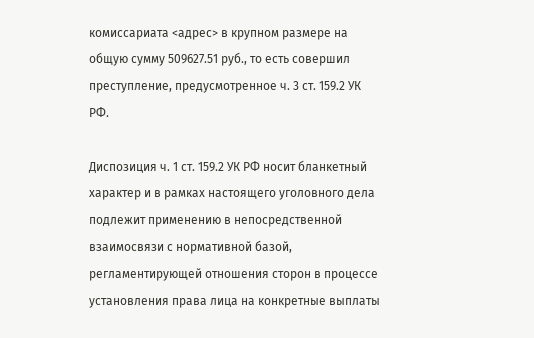комиссариата <адрес> в крупном размере на общую сумму 509627.51 руб., то есть совершил преступление, предусмотренное ч. 3 ст. 159.2 УК РФ.

Диспозиция ч. 1 ст. 159.2 УК РФ носит бланкетный характер и в рамках настоящего уголовного дела подлежит применению в непосредственной взаимосвязи с нормативной базой, регламентирующей отношения сторон в процессе установления права лица на конкретные выплаты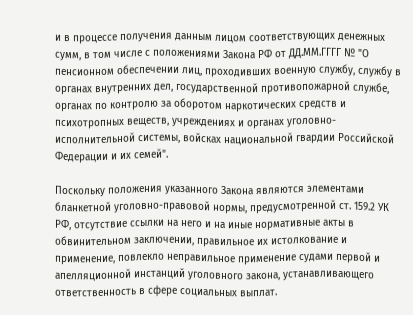и в процессе получения данным лицом соответствующих денежных сумм, в том числе с положениями Закона РФ от ДД.ММ.ГГГГ № "О пенсионном обеспечении лиц, проходивших военную службу, службу в органах внутренних дел, государственной противопожарной службе, органах по контролю за оборотом наркотических средств и психотропных веществ, учреждениях и органах уголовно-исполнительной системы, войсках национальной гвардии Российской Федерации и их семей".

Поскольку положения указанного Закона являются элементами бланкетной уголовно-правовой нормы, предусмотренной ст. 159.2 УК РФ, отсутствие ссылки на него и на иные нормативные акты в обвинительном заключении, правильное их истолкование и применение, повлекло неправильное применение судами первой и апелляционной инстанций уголовного закона, устанавливающего ответственность в сфере социальных выплат.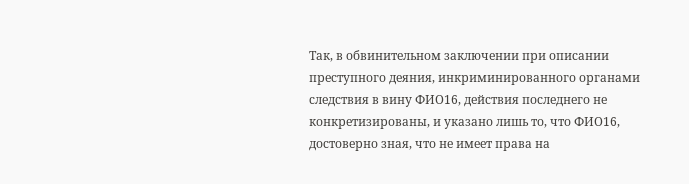Так, в обвинительном заключении при описании преступного деяния, инкриминированного органами следствия в вину ФИО16, действия последнего не конкретизированы, и указано лишь то, что ФИО16, достоверно зная, что не имеет права на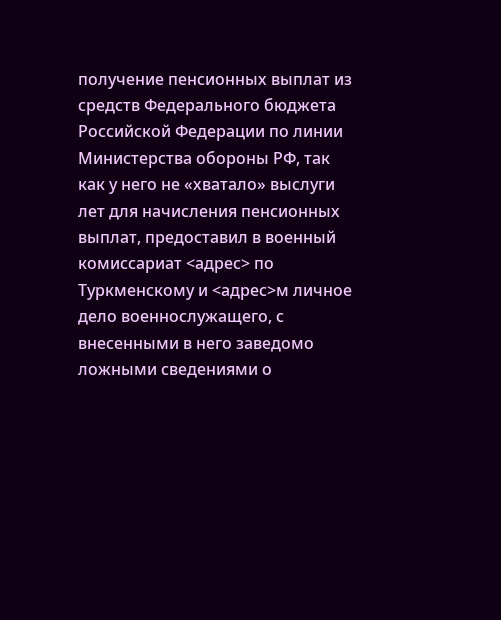получение пенсионных выплат из средств Федерального бюджета Российской Федерации по линии Министерства обороны РФ, так как у него не «хватало» выслуги лет для начисления пенсионных выплат, предоставил в военный комиссариат <адрес> по Туркменскому и <адрес>м личное дело военнослужащего, с внесенными в него заведомо ложными сведениями о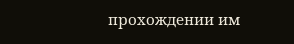прохождении им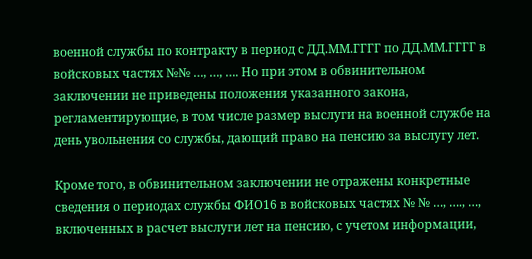военной службы по контракту в период с ДД.ММ.ГГГГ по ДД.ММ.ГГГГ в войсковых частях №№ …, …, …. Но при этом в обвинительном заключении не приведены положения указанного закона, регламентирующие, в том числе размер выслуги на военной службе на день увольнения со службы, дающий право на пенсию за выслугу лет.

Кроме того, в обвинительном заключении не отражены конкретные сведения о периодах службы ФИО16 в войсковых частях № № …, …., …, включенных в расчет выслуги лет на пенсию, с учетом информации,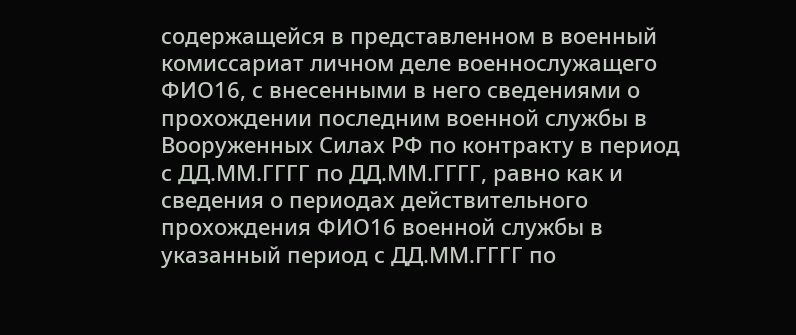содержащейся в представленном в военный комиссариат личном деле военнослужащего ФИО16, с внесенными в него сведениями о прохождении последним военной службы в Вооруженных Силах РФ по контракту в период с ДД.ММ.ГГГГ по ДД.ММ.ГГГГ, равно как и сведения о периодах действительного прохождения ФИО16 военной службы в указанный период с ДД.ММ.ГГГГ по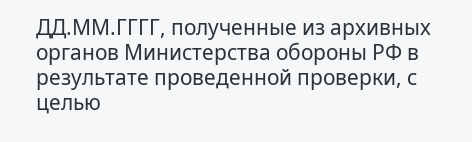ДД.ММ.ГГГГ, полученные из архивных органов Министерства обороны РФ в результате проведенной проверки, с целью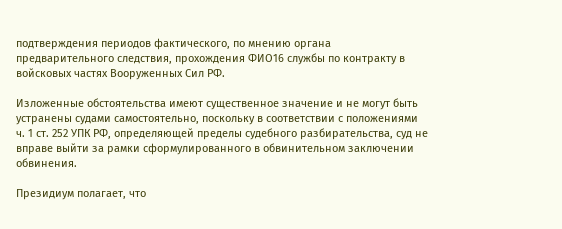подтверждения периодов фактического, по мнению органа предварительного следствия, прохождения ФИО16 службы по контракту в войсковых частях Вооруженных Сил РФ.

Изложенные обстоятельства имеют существенное значение и не могут быть устранены судами самостоятельно, поскольку в соответствии с положениями ч. 1 ст. 252 УПК РФ, определяющей пределы судебного разбирательства, суд не вправе выйти за рамки сформулированного в обвинительном заключении обвинения.

Президиум полагает, что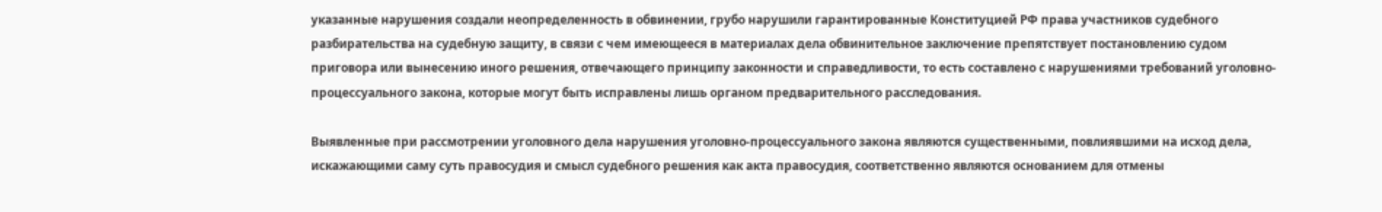указанные нарушения создали неопределенность в обвинении, грубо нарушили гарантированные Конституцией РФ права участников судебного разбирательства на судебную защиту, в связи с чем имеющееся в материалах дела обвинительное заключение препятствует постановлению судом приговора или вынесению иного решения, отвечающего принципу законности и справедливости, то есть составлено с нарушениями требований уголовно-процессуального закона, которые могут быть исправлены лишь органом предварительного расследования.

Выявленные при рассмотрении уголовного дела нарушения уголовно-процессуального закона являются существенными, повлиявшими на исход дела, искажающими саму суть правосудия и смысл судебного решения как акта правосудия, соответственно являются основанием для отмены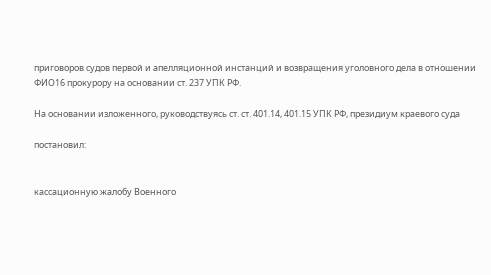приговоров судов первой и апелляционной инстанций и возвращения уголовного дела в отношении ФИО16 прокурору на основании ст. 237 УПК РФ.

На основании изложенного, руководствуясь ст. ст. 401.14, 401.15 УПК РФ, президиум краевого суда

постановил:


кассационную жалобу Военного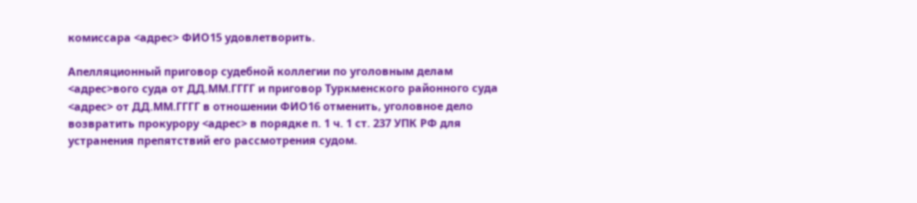комиссара <адрес> ФИО15 удовлетворить.

Апелляционный приговор судебной коллегии по уголовным делам <адрес>вого суда от ДД.ММ.ГГГГ и приговор Туркменского районного суда <адрес> от ДД.ММ.ГГГГ в отношении ФИО16 отменить, уголовное дело возвратить прокурору <адрес> в порядке п. 1 ч. 1 ст. 237 УПК РФ для устранения препятствий его рассмотрения судом.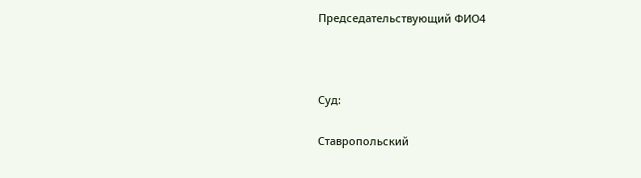Председательствующий ФИО4



Суд:

Ставропольский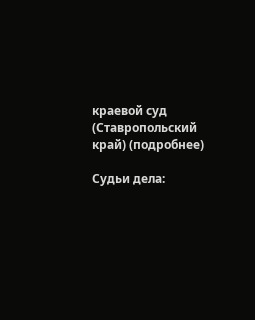краевой суд (Ставропольский край) (подробнее)

Судьи дела: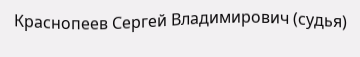Краснопеев Сергей Владимирович (судья)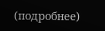(подробнее)